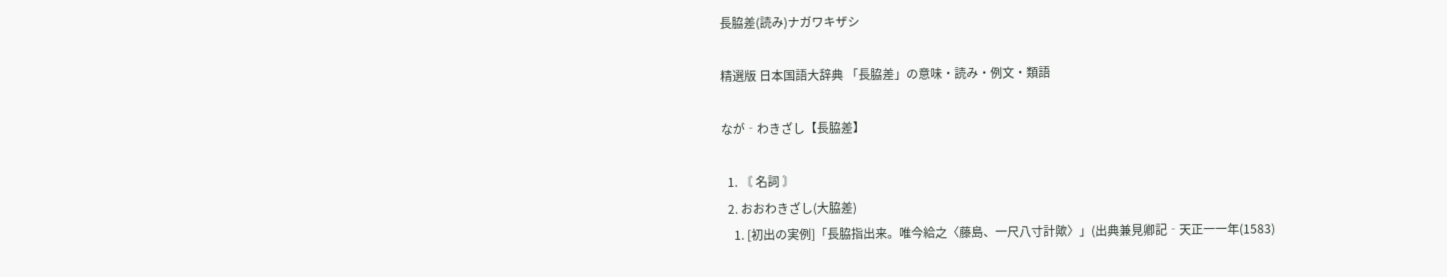長脇差(読み)ナガワキザシ

精選版 日本国語大辞典 「長脇差」の意味・読み・例文・類語

なが‐わきざし【長脇差】

  1. 〘 名詞 〙
  2. おおわきざし(大脇差)
    1. [初出の実例]「長脇指出来。唯今給之〈藤島、一尺八寸計歟〉」(出典兼見卿記‐天正一一年(1583)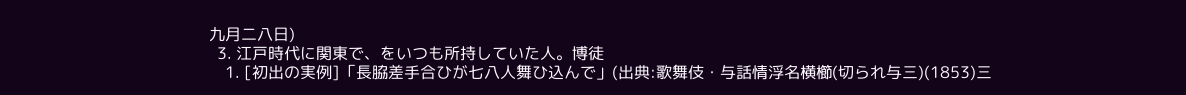九月二八日)
  3. 江戸時代に関東で、をいつも所持していた人。博徒
    1. [初出の実例]「長脇差手合ひが七八人舞ひ込んで」(出典:歌舞伎・与話情浮名横櫛(切られ与三)(1853)三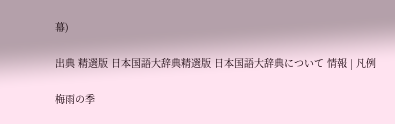幕)

出典 精選版 日本国語大辞典精選版 日本国語大辞典について 情報 | 凡例

梅雨の季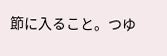節に入ること。つゆ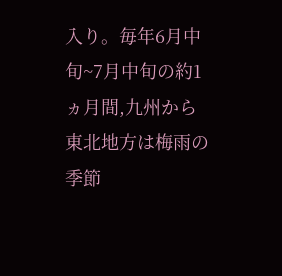入り。毎年6月中旬~7月中旬の約1ヵ月間,九州から東北地方は梅雨の季節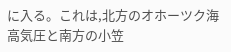に入る。これは,北方のオホーツク海高気圧と南方の小笠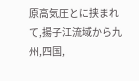原高気圧とに挟まれて,揚子江流域から九州,四国,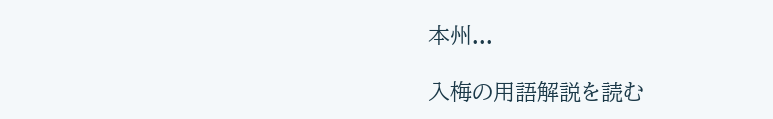本州...

入梅の用語解説を読む